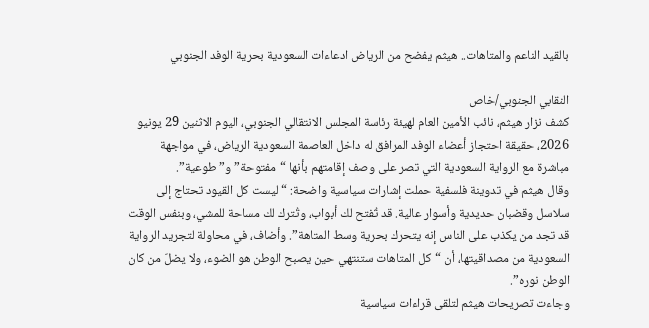بالقيد الناعم والمتاهات.. هيثم يفضح من الرياض ادعاءات السعودية بحرية الوفد الجنوبي

النقابي الجنوبي/خاص
كشف نزار هيثم، نائب الأمين العام لهيئة رئاسة المجلس الانتقالي الجنوبي، اليوم الاثنين 29 يونيو 2026، حقيقة احتجاز أعضاء الوفد المرافق له داخل العاصمة السعودية الرياض، في مواجهة مباشرة مع الرواية السعودية التي تصر على وصف إقامتهم بأنها “مفتوحة” و”طوعية”.
وقال هيثم في تدوينة فلسفية حملت إشارات سياسية واضحة: “ليست كل القيود تحتاج إلى سلاسل وقضبان حديدية وأسوار عالية. قد تُفتح لك أبواب، وتُترك لك مساحة للمشي، وبنفس الوقت قد تجد من يكذب على الناس إنه يتحرك بحرية وسط المتاهة”. وأضاف، في محاولة لتجريد الرواية السعودية من مصداقيتها، أن “كل المتاهات ستنتهي حين يصبح الوطن هو الضوء، ولا يضلّ من كان الوطن نوره”.
وجاءت تصريحات هيثم لتلقى قراءات سياسية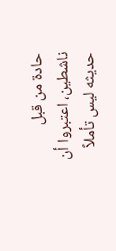حادة من قبل ناشطين، اعتبروا أن حديثه ليس تأملاً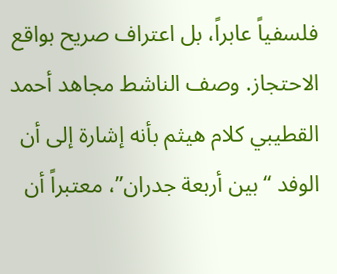فلسفياً عابراً، بل اعتراف صريح بواقع الاحتجاز. وصف الناشط مجاهد أحمد القطيبي كلام هيثم بأنه إشارة إلى أن الوفد “بين أربعة جدران”، معتبراً أن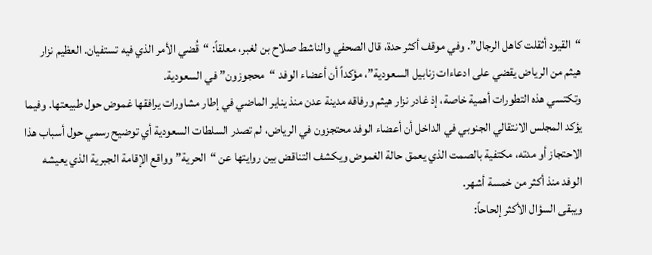“القيود أثقلت كاهل الرجال”. وفي موقف أكثر حدة، قال الصحفي والناشط صلاح بن لغبر، معلقاً: “قُضي الأمر الذي فيه تستفيان. العظيم نزار هيثم من الرياض يقضي على ادعاءات زنابيل السعودية”، مؤكداً أن أعضاء الوفد “محجوزون” في السعودية.
وتكتسي هذه التطورات أهمية خاصة، إذ غادر نزار هيثم ورفاقه مدينة عدن منذ يناير الماضي في إطار مشاورات يرافقها غموض حول طبيعتها. وفيما يؤكد المجلس الانتقالي الجنوبي في الداخل أن أعضاء الوفد محتجزون في الرياض، لم تصدر السلطات السعودية أي توضيح رسمي حول أسباب هذا الاحتجاز أو مدته، مكتفية بالصمت الذي يعمق حالة الغموض ويكشف التناقض بين روايتها عن “الحرية” وواقع الإقامة الجبرية الذي يعيشه الوفد منذ أكثر من خمسة أشهر.
ويبقى السؤال الأكثر إلحاحاً: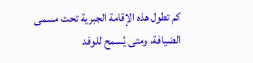كم تطول هذه الإقامة الجبرية تحت مسمى الضيافة، ومتى يُسمح للوفد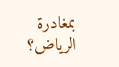بمغادرة الرياض؟